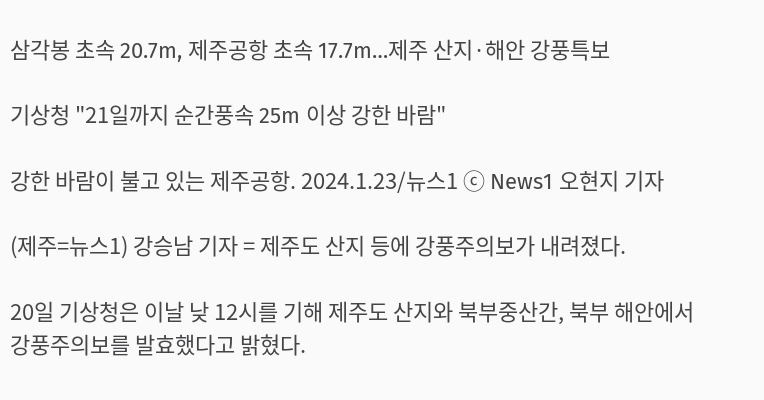삼각봉 초속 20.7m, 제주공항 초속 17.7m…제주 산지·해안 강풍특보

기상청 "21일까지 순간풍속 25m 이상 강한 바람"

강한 바람이 불고 있는 제주공항. 2024.1.23/뉴스1 ⓒ News1 오현지 기자

(제주=뉴스1) 강승남 기자 = 제주도 산지 등에 강풍주의보가 내려졌다.

20일 기상청은 이날 낮 12시를 기해 제주도 산지와 북부중산간, 북부 해안에서 강풍주의보를 발효했다고 밝혔다.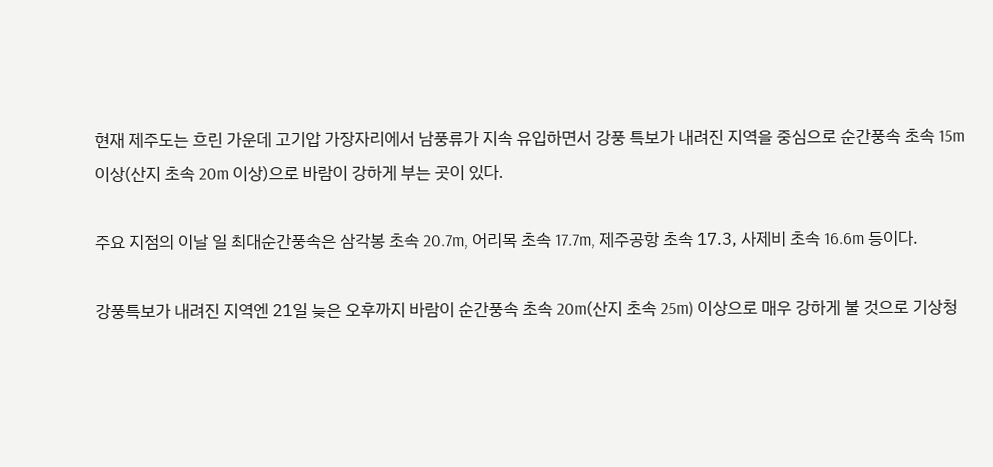현재 제주도는 흐린 가운데 고기압 가장자리에서 남풍류가 지속 유입하면서 강풍 특보가 내려진 지역을 중심으로 순간풍속 초속 15m 이상(산지 초속 20m 이상)으로 바람이 강하게 부는 곳이 있다.

주요 지점의 이날 일 최대순간풍속은 삼각봉 초속 20.7m, 어리목 초속 17.7m, 제주공항 초속 17.3, 사제비 초속 16.6m 등이다.

강풍특보가 내려진 지역엔 21일 늦은 오후까지 바람이 순간풍속 초속 20m(산지 초속 25m) 이상으로 매우 강하게 불 것으로 기상청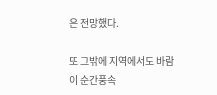은 전망했다.

또 그밖에 지역에서도 바람이 순간풍속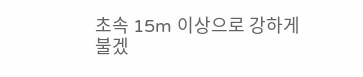초속 15m 이상으로 강하게 불겠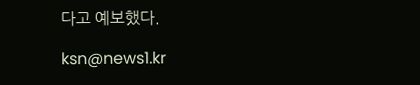다고 예보했다.

ksn@news1.kr